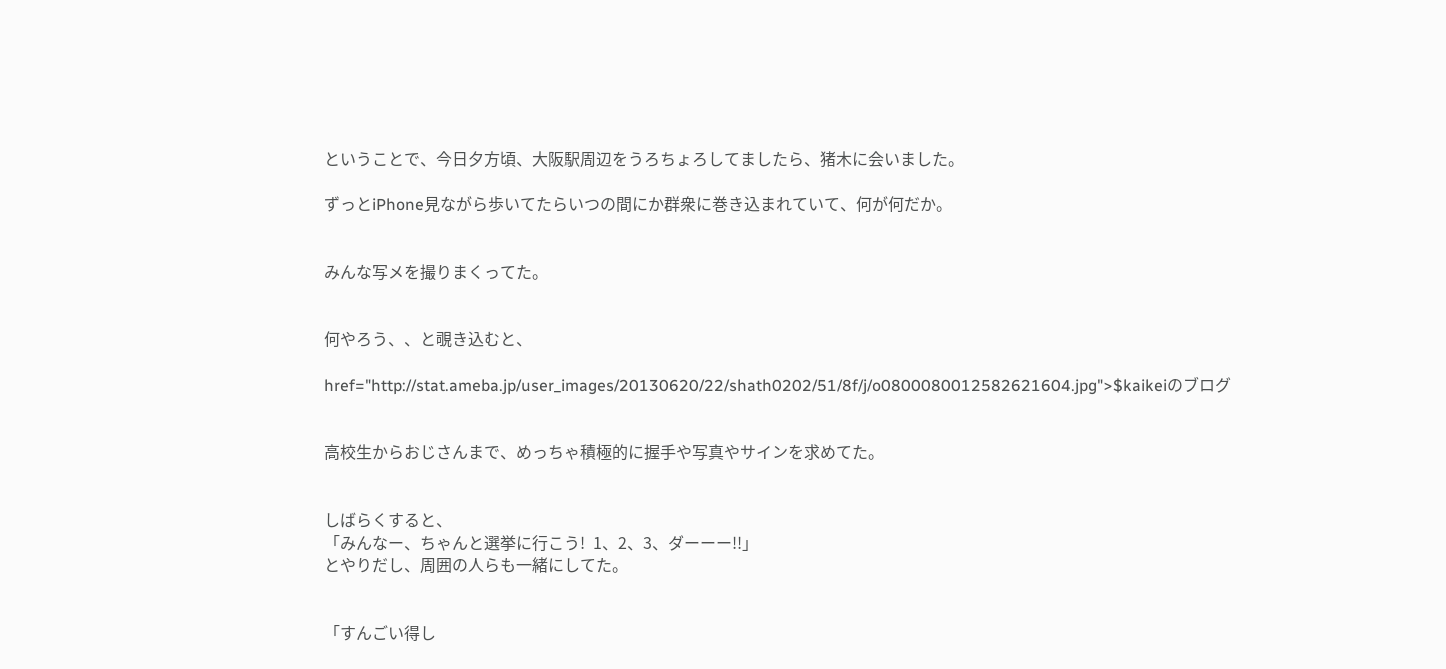ということで、今日夕方頃、大阪駅周辺をうろちょろしてましたら、猪木に会いました。

ずっとiPhone見ながら歩いてたらいつの間にか群衆に巻き込まれていて、何が何だか。


みんな写メを撮りまくってた。


何やろう、、と覗き込むと、

href="http://stat.ameba.jp/user_images/20130620/22/shath0202/51/8f/j/o0800080012582621604.jpg">$kaikeiのブログ


高校生からおじさんまで、めっちゃ積極的に握手や写真やサインを求めてた。


しばらくすると、
「みんなー、ちゃんと選挙に行こう!  1、2、3、ダーーー!!」
とやりだし、周囲の人らも一緒にしてた。


「すんごい得し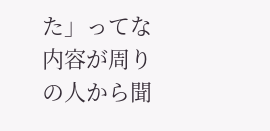た」ってな内容が周りの人から聞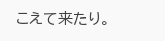こえて来たり。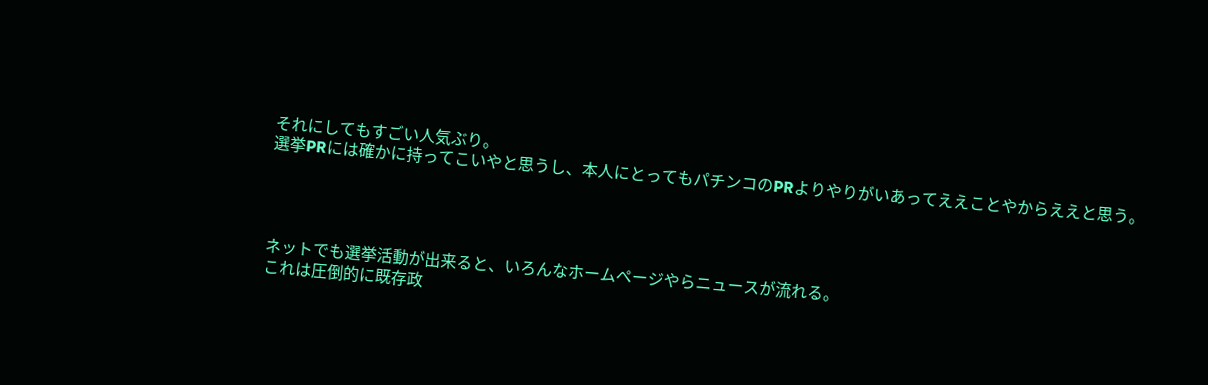それにしてもすごい人気ぶり。
選挙PRには確かに持ってこいやと思うし、本人にとってもパチンコのPRよりやりがいあってええことやからええと思う。




ネットでも選挙活動が出来ると、いろんなホームページやらニュースが流れる。
これは圧倒的に既存政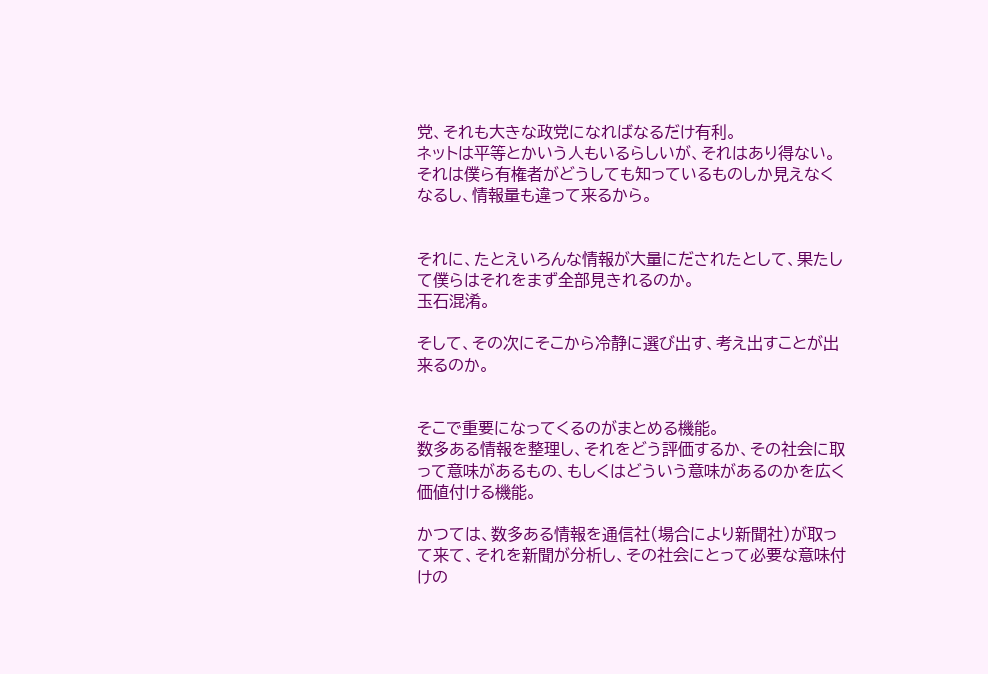党、それも大きな政党になればなるだけ有利。
ネットは平等とかいう人もいるらしいが、それはあり得ない。
それは僕ら有権者がどうしても知っているものしか見えなくなるし、情報量も違って来るから。


それに、たとえいろんな情報が大量にだされたとして、果たして僕らはそれをまず全部見きれるのか。
玉石混淆。

そして、その次にそこから冷静に選び出す、考え出すことが出来るのか。


そこで重要になってくるのがまとめる機能。
数多ある情報を整理し、それをどう評価するか、その社会に取って意味があるもの、もしくはどういう意味があるのかを広く価値付ける機能。

かつては、数多ある情報を通信社(場合により新聞社)が取って来て、それを新聞が分析し、その社会にとって必要な意味付けの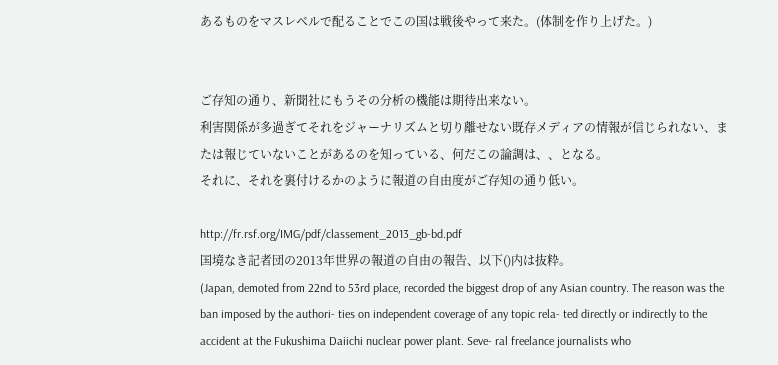あるものをマスレベルで配ることでこの国は戦後やって来た。(体制を作り上げた。)


ご存知の通り、新聞社にもうその分析の機能は期待出来ない。
利害関係が多過ぎてそれをジャーナリズムと切り離せない既存メディアの情報が信じられない、または報じていないことがあるのを知っている、何だこの論調は、、となる。
それに、それを裏付けるかのように報道の自由度がご存知の通り低い。

http://fr.rsf.org/IMG/pdf/classement_2013_gb-bd.pdf
国境なき記者団の2013年世界の報道の自由の報告、以下()内は抜粋。
(Japan, demoted from 22nd to 53rd place, recorded the biggest drop of any Asian country. The reason was the ban imposed by the authori- ties on independent coverage of any topic rela- ted directly or indirectly to the accident at the Fukushima Daiichi nuclear power plant. Seve- ral freelance journalists who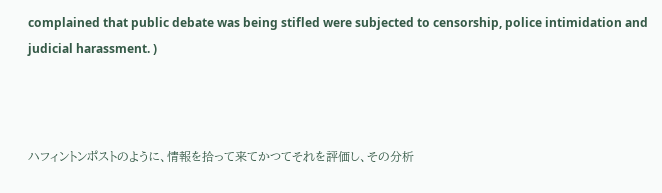complained that public debate was being stifled were subjected to censorship, police intimidation and judicial harassment. )



ハフィントンポストのように、情報を拾って来てかつてそれを評価し、その分析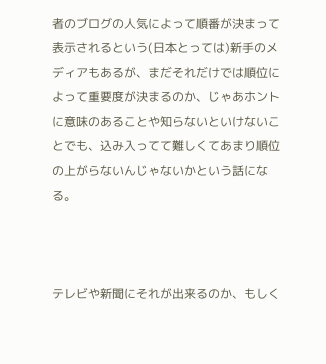者のブログの人気によって順番が決まって表示されるという(日本とっては)新手のメディアもあるが、まだそれだけでは順位によって重要度が決まるのか、じゃあホントに意味のあることや知らないといけないことでも、込み入ってて難しくてあまり順位の上がらないんじゃないかという話になる。



テレビや新聞にそれが出来るのか、もしく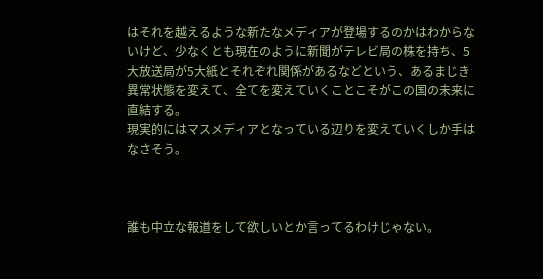はそれを越えるような新たなメディアが登場するのかはわからないけど、少なくとも現在のように新聞がテレビ局の株を持ち、5大放送局が5大紙とそれぞれ関係があるなどという、あるまじき異常状態を変えて、全てを変えていくことこそがこの国の未来に直結する。
現実的にはマスメディアとなっている辺りを変えていくしか手はなさそう。



誰も中立な報道をして欲しいとか言ってるわけじゃない。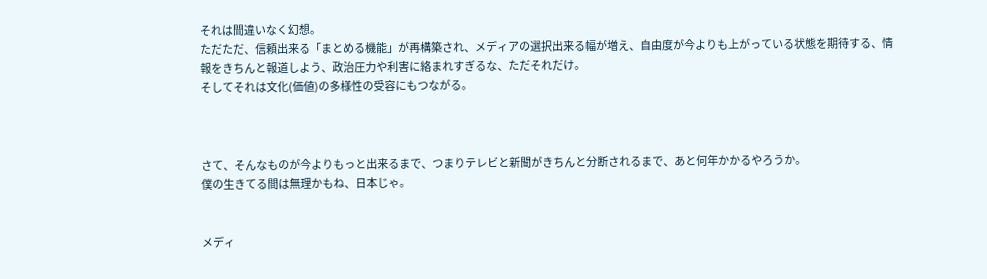それは間違いなく幻想。
ただただ、信頼出来る「まとめる機能」が再構築され、メディアの選択出来る幅が増え、自由度が今よりも上がっている状態を期待する、情報をきちんと報道しよう、政治圧力や利害に絡まれすぎるな、ただそれだけ。
そしてそれは文化(価値)の多様性の受容にもつながる。



さて、そんなものが今よりもっと出来るまで、つまりテレビと新聞がきちんと分断されるまで、あと何年かかるやろうか。
僕の生きてる間は無理かもね、日本じゃ。


メディ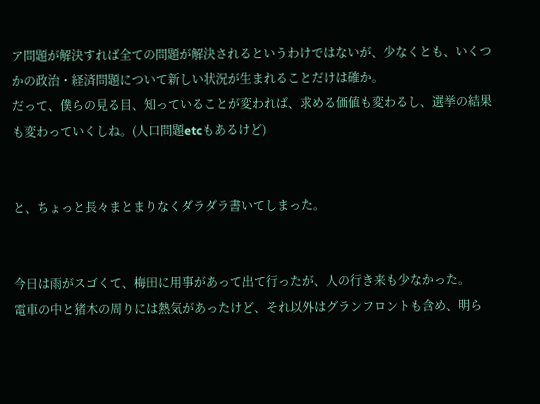ア問題が解決すれば全ての問題が解決されるというわけではないが、少なくとも、いくつかの政治・経済問題について新しい状況が生まれることだけは確か。
だって、僕らの見る目、知っていることが変われば、求める価値も変わるし、選挙の結果も変わっていくしね。(人口問題etcもあるけど)


と、ちょっと長々まとまりなくダラダラ書いてしまった。


今日は雨がスゴくて、梅田に用事があって出て行ったが、人の行き来も少なかった。
電車の中と猪木の周りには熱気があったけど、それ以外はグランフロントも含め、明ら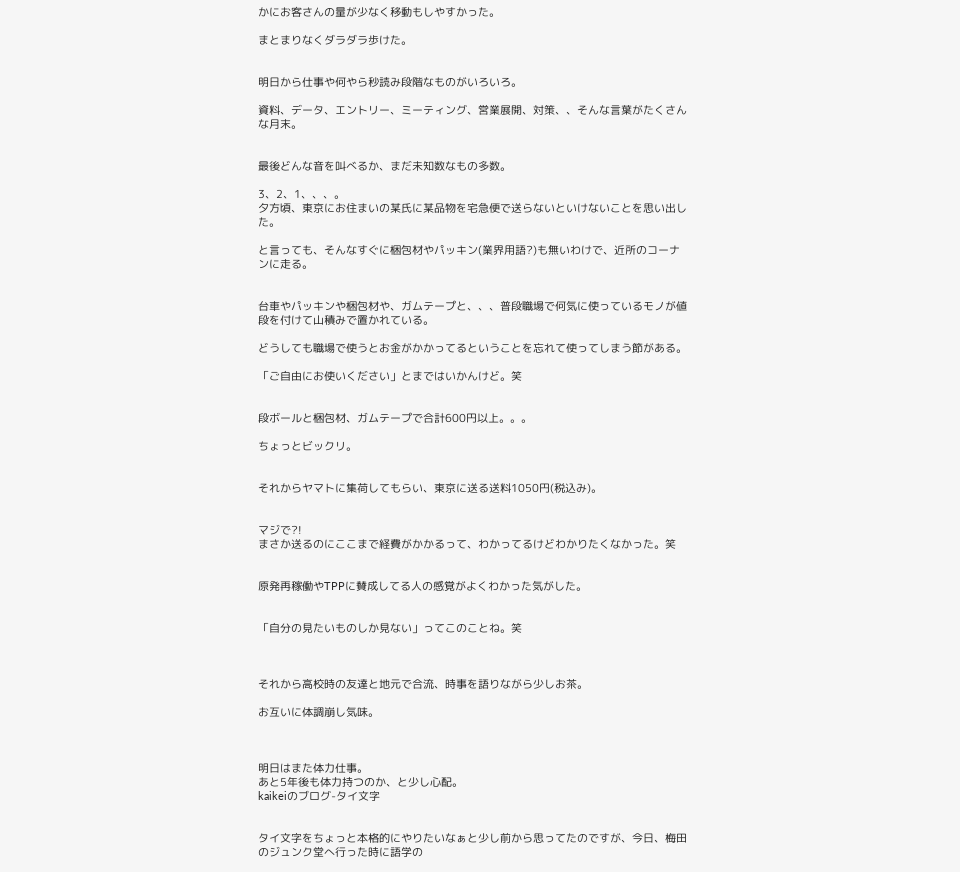かにお客さんの量が少なく移動もしやすかった。

まとまりなくダラダラ歩けた。


明日から仕事や何やら秒読み段階なものがいろいろ。

資料、データ、エントリー、ミーティング、営業展開、対策、、そんな言葉がたくさんな月末。


最後どんな音を叫べるか、まだ未知数なもの多数。

3、2、1、、、。
夕方頃、東京にお住まいの某氏に某品物を宅急便で送らないといけないことを思い出した。

と言っても、そんなすぐに梱包材やパッキン(業界用語?)も無いわけで、近所のコーナンに走る。


台車やパッキンや梱包材や、ガムテープと、、、普段職場で何気に使っているモノが値段を付けて山積みで置かれている。

どうしても職場で使うとお金がかかってるということを忘れて使ってしまう節がある。

「ご自由にお使いください」とまではいかんけど。笑


段ボールと梱包材、ガムテープで合計600円以上。。。

ちょっとビックリ。


それからヤマトに集荷してもらい、東京に送る送料1050円(税込み)。


マジで?!
まさか送るのにここまで経費がかかるって、わかってるけどわかりたくなかった。笑


原発再稼働やTPPに賛成してる人の感覚がよくわかった気がした。


「自分の見たいものしか見ない」ってこのことね。笑



それから高校時の友達と地元で合流、時事を語りながら少しお茶。

お互いに体調崩し気味。



明日はまた体力仕事。
あと5年後も体力持つのか、と少し心配。
kaikeiのブログ-タイ文字


タイ文字をちょっと本格的にやりたいなぁと少し前から思ってたのですが、今日、梅田のジュンク堂へ行った時に語学の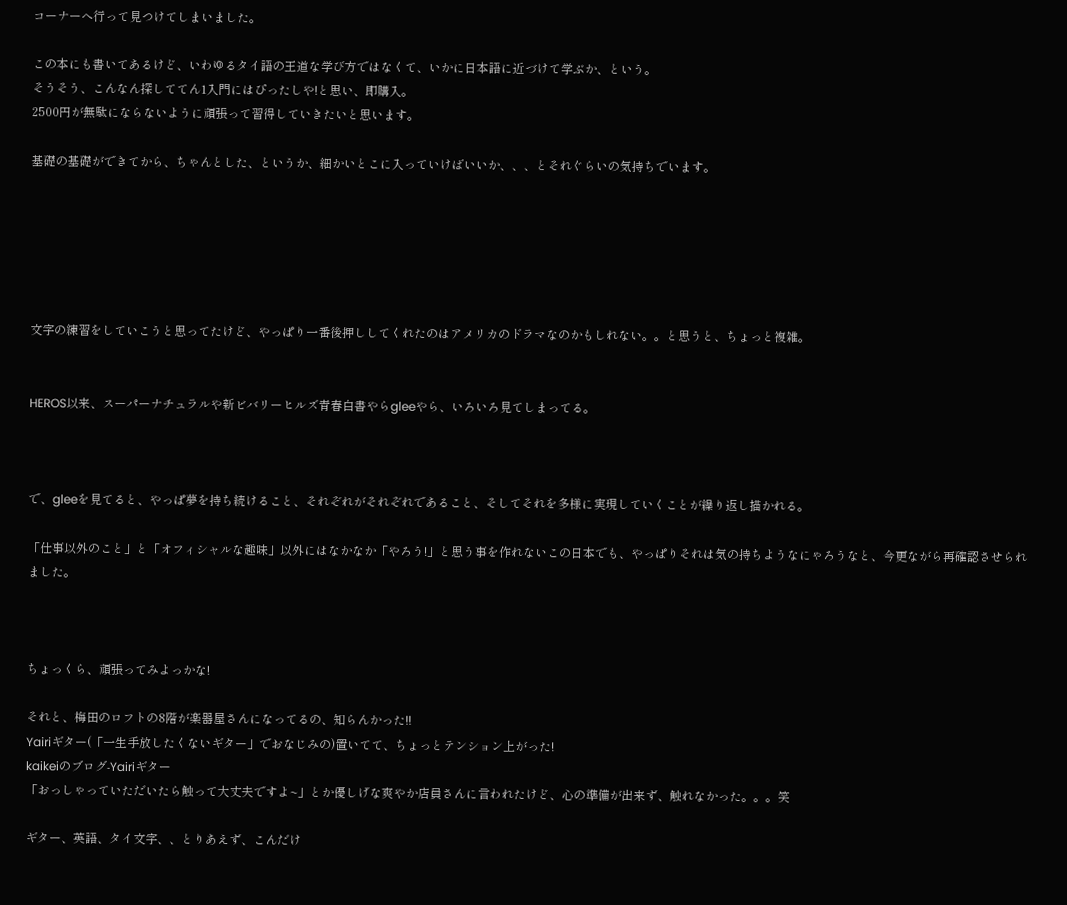コーナーへ行って見つけてしまいました。

この本にも書いてあるけど、いわゆるタイ語の王道な学び方ではなくて、いかに日本語に近づけて学ぶか、という。
そうそう、こんなん探しててん1入門にはぴったしや!と思い、即購入。
2500円が無駄にならないように頑張って習得していきたいと思います。

基礎の基礎ができてから、ちゃんとした、というか、細かいとこに入っていけばいいか、、、とそれぐらいの気持ちでいます。






文字の練習をしていこうと思ってたけど、やっぱり一番後押ししてくれたのはアメリカのドラマなのかもしれない。。と思うと、ちょっと複雑。


HEROS以来、スーパーナチュラルや新ビバリーヒルズ青春白書やらgleeやら、いろいろ見てしまってる。



で、gleeを見てると、やっぱ夢を持ち続けること、それぞれがそれぞれであること、そしてそれを多様に実現していくことが繰り返し描かれる。

「仕事以外のこと」と「オフィシャルな趣味」以外にはなかなか「やろう!」と思う事を作れないこの日本でも、やっぱりそれは気の持ちようなにゃろうなと、今更ながら再確認させられました。



ちょっくら、頑張ってみよっかな!

それと、梅田のロフトの8階が楽器屋さんになってるの、知らんかった!!
Yairiギター(「一生手放したくないギター」でおなじみの)置いてて、ちょっとテンション上がった!
kaikeiのブログ-Yairiギター
「おっしゃっていただいたら触って大丈夫ですよ~」とか優しげな爽やか店員さんに言われたけど、心の準備が出来ず、触れなかった。。。笑

ギター、英語、タイ文字、、とりあえず、こんだけ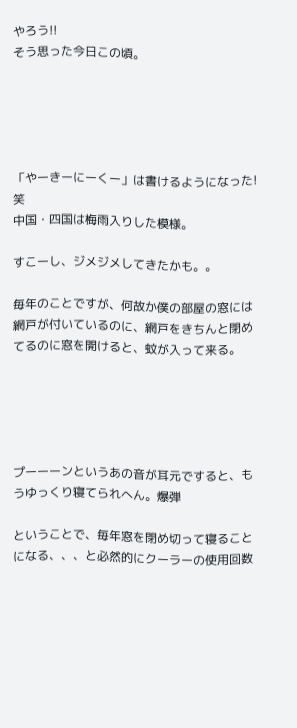やろう!!
そう思った今日この頃。





「やーきーにーくー」は書けるようになった!笑
中国・四国は梅雨入りした模様。

すこーし、ジメジメしてきたかも。。

毎年のことですが、何故か僕の部屋の窓には網戸が付いているのに、網戸をきちんと閉めてるのに窓を開けると、蚊が入って来る。





プーーーンというあの音が耳元ですると、もうゆっくり寝てられへん。爆弾

ということで、毎年窓を閉め切って寝ることになる、、、と必然的にクーラーの使用回数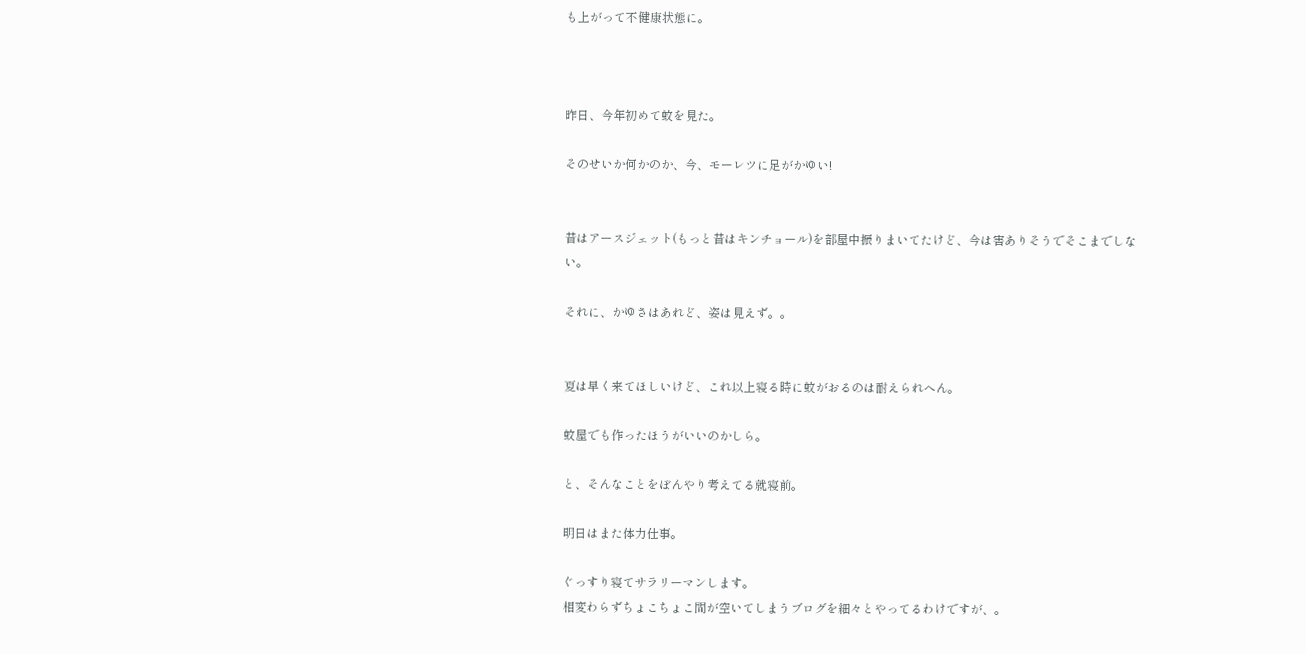も上がって不健康状態に。



昨日、今年初めて蚊を見た。

そのせいか何かのか、今、モーレツに足がかゆい!


昔はアースジェット(もっと昔はキンチョール)を部屋中振りまいてたけど、今は害ありそうでそこまでしない。

それに、かゆさはあれど、姿は見えず。。


夏は早く来てほしいけど、これ以上寝る時に蚊がおるのは耐えられへん。

蚊屋でも作ったほうがいいのかしら。

と、そんなことをぼんやり考えてる就寝前。

明日はまた体力仕事。

ぐっすり寝てサラリーマンします。
相変わらずちょこちょこ間が空いてしまうブログを細々とやってるわけですが、。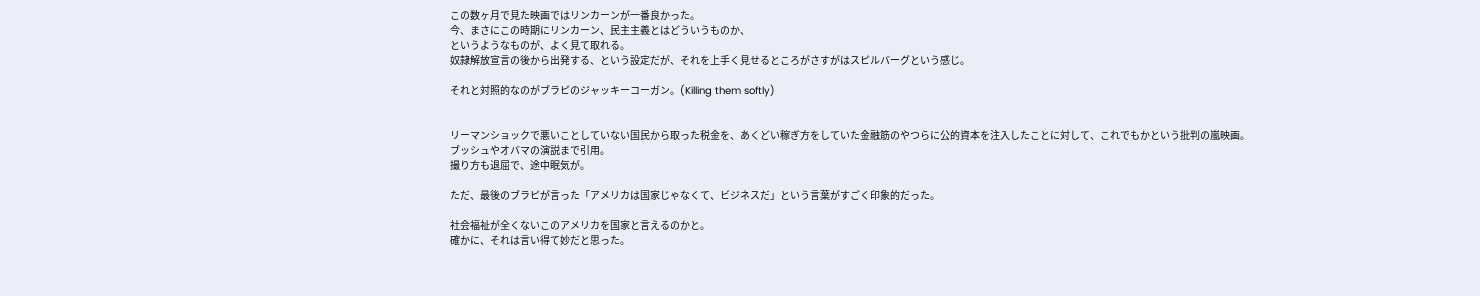この数ヶ月で見た映画ではリンカーンが一番良かった。
今、まさにこの時期にリンカーン、民主主義とはどういうものか、
というようなものが、よく見て取れる。
奴隷解放宣言の後から出発する、という設定だが、それを上手く見せるところがさすがはスピルバーグという感じ。

それと対照的なのがブラピのジャッキーコーガン。(Killing them softly)


リーマンショックで悪いことしていない国民から取った税金を、あくどい稼ぎ方をしていた金融筋のやつらに公的資本を注入したことに対して、これでもかという批判の嵐映画。
ブッシュやオバマの演説まで引用。
撮り方も退屈で、途中眠気が。

ただ、最後のブラピが言った「アメリカは国家じゃなくて、ビジネスだ」という言葉がすごく印象的だった。

社会福祉が全くないこのアメリカを国家と言えるのかと。
確かに、それは言い得て妙だと思った。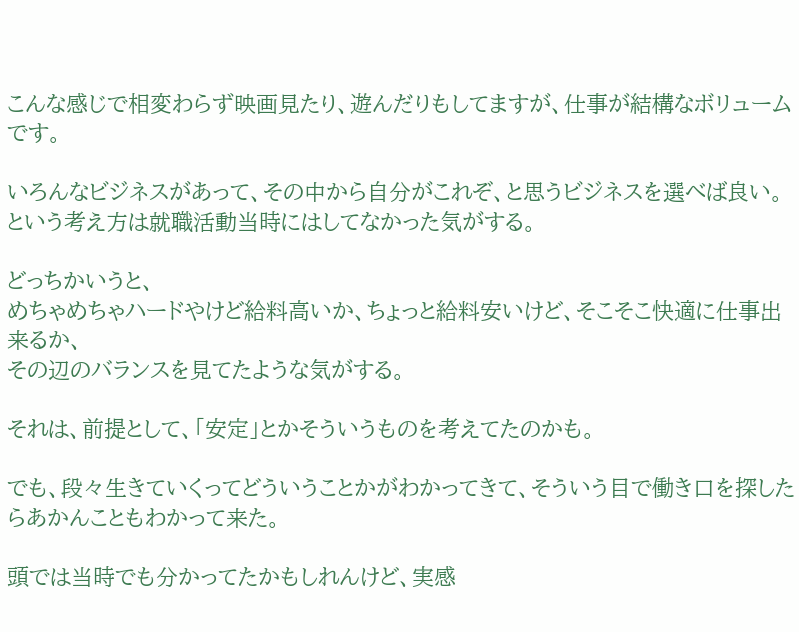こんな感じで相変わらず映画見たり、遊んだりもしてますが、仕事が結構なボリュームです。

いろんなビジネスがあって、その中から自分がこれぞ、と思うビジネスを選べば良い。
という考え方は就職活動当時にはしてなかった気がする。

どっちかいうと、
めちゃめちゃハードやけど給料高いか、ちょっと給料安いけど、そこそこ快適に仕事出来るか、
その辺のバランスを見てたような気がする。

それは、前提として、「安定」とかそういうものを考えてたのかも。

でも、段々生きていくってどういうことかがわかってきて、そういう目で働き口を探したらあかんこともわかって来た。

頭では当時でも分かってたかもしれんけど、実感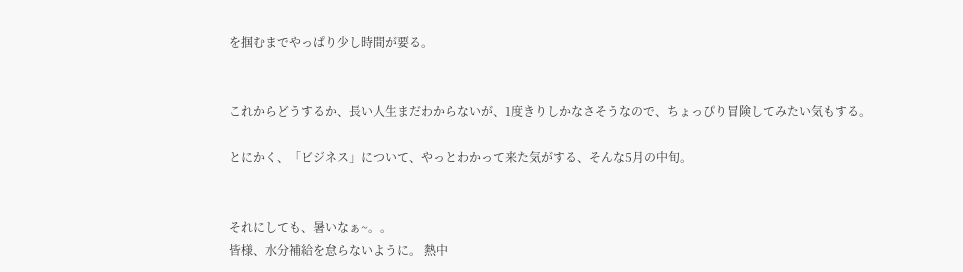を掴むまでやっぱり少し時間が要る。


これからどうするか、長い人生まだわからないが、1度きりしかなさそうなので、ちょっぴり冒険してみたい気もする。

とにかく、「ビジネス」について、やっとわかって来た気がする、そんな5月の中旬。


それにしても、暑いなぁ~。。
皆様、水分補給を怠らないように。 熱中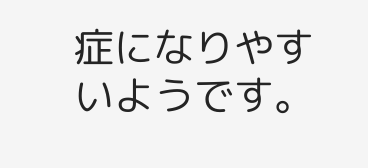症になりやすいようです。